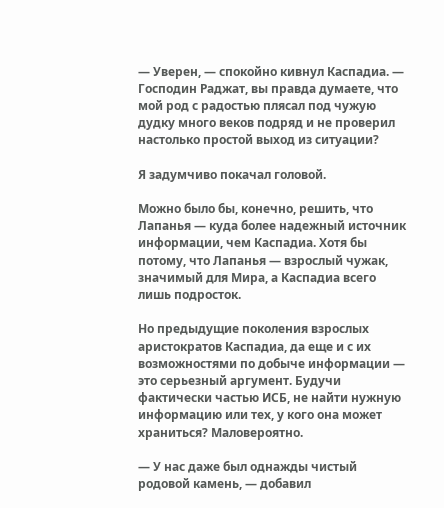— Уверен, — спокойно кивнул Каспадиа. — Господин Раджат, вы правда думаете, что мой род с радостью плясал под чужую дудку много веков подряд и не проверил настолько простой выход из ситуации?

Я задумчиво покачал головой.

Можно было бы, конечно, решить, что Лапанья — куда более надежный источник информации, чем Каспадиа. Хотя бы потому, что Лапанья — взрослый чужак, значимый для Мира, а Каспадиа всего лишь подросток.

Но предыдущие поколения взрослых аристократов Каспадиа, да еще и с их возможностями по добыче информации — это серьезный аргумент. Будучи фактически частью ИСБ, не найти нужную информацию или тех, у кого она может храниться? Маловероятно.

— У нас даже был однажды чистый родовой камень, — добавил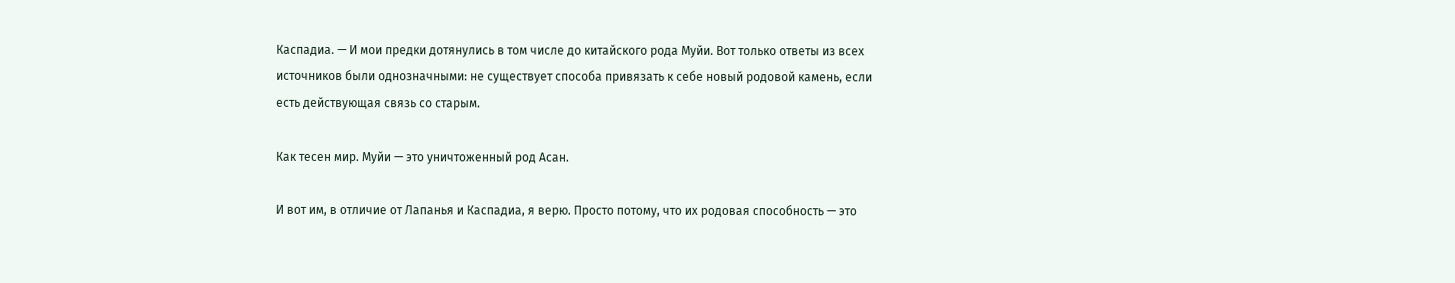Каспадиа. — И мои предки дотянулись в том числе до китайского рода Муйи. Вот только ответы из всех источников были однозначными: не существует способа привязать к себе новый родовой камень, если есть действующая связь со старым.

Как тесен мир. Муйи — это уничтоженный род Асан.

И вот им, в отличие от Лапанья и Каспадиа, я верю. Просто потому, что их родовая способность — это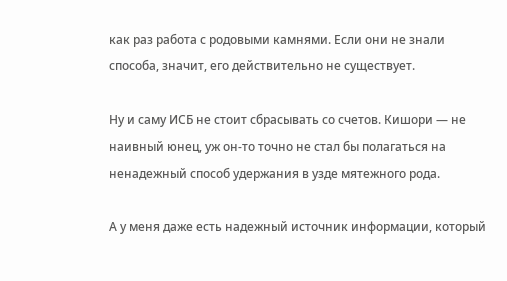как раз работа с родовыми камнями. Если они не знали способа, значит, его действительно не существует.

Ну и саму ИСБ не стоит сбрасывать со счетов. Кишори — не наивный юнец, уж он-то точно не стал бы полагаться на ненадежный способ удержания в узде мятежного рода.

А у меня даже есть надежный источник информации, который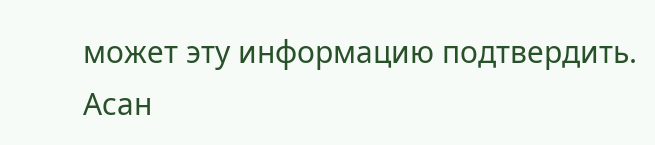может эту информацию подтвердить. Асан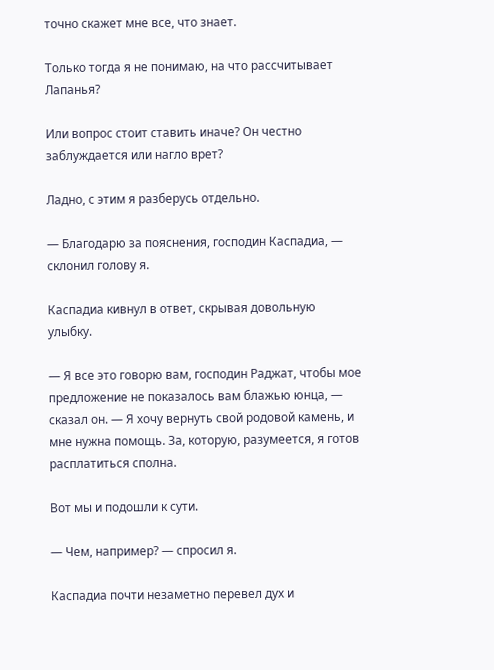точно скажет мне все, что знает.

Только тогда я не понимаю, на что рассчитывает Лапанья?

Или вопрос стоит ставить иначе? Он честно заблуждается или нагло врет?

Ладно, с этим я разберусь отдельно.

— Благодарю за пояснения, господин Каспадиа, — склонил голову я.

Каспадиа кивнул в ответ, скрывая довольную улыбку.

— Я все это говорю вам, господин Раджат, чтобы мое предложение не показалось вам блажью юнца, — сказал он. — Я хочу вернуть свой родовой камень, и мне нужна помощь. За, которую, разумеется, я готов расплатиться сполна.

Вот мы и подошли к сути.

— Чем, например? — спросил я.

Каспадиа почти незаметно перевел дух и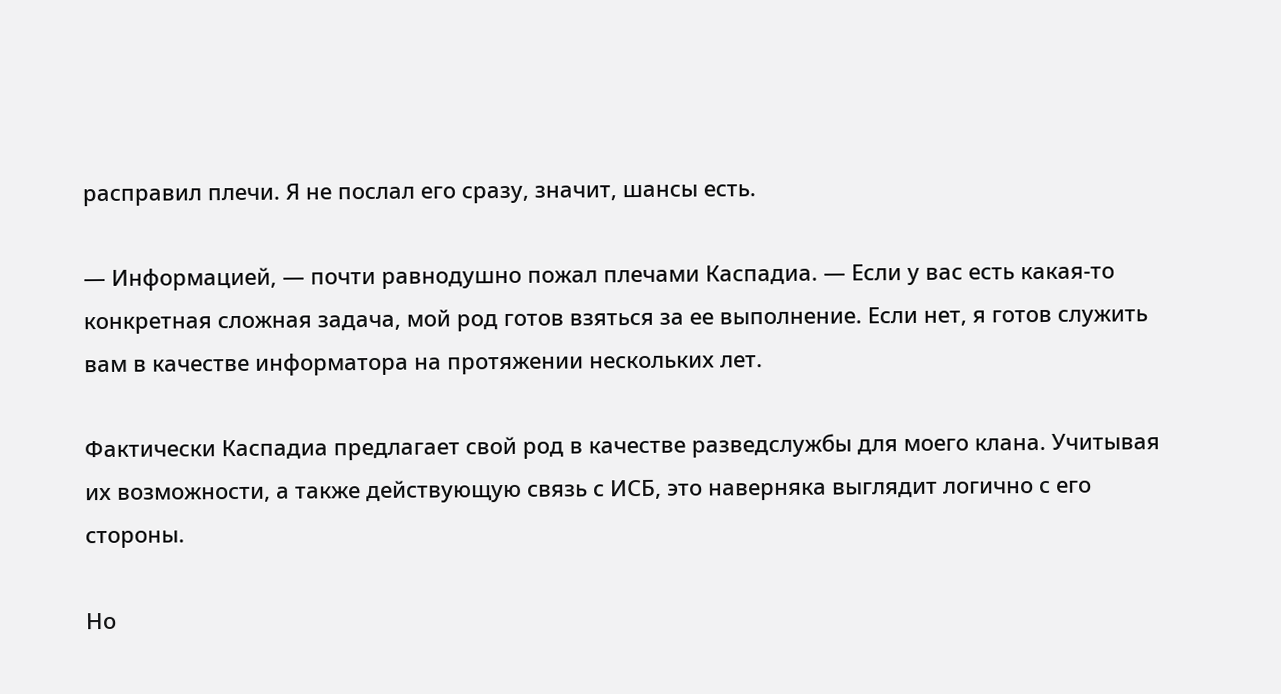расправил плечи. Я не послал его сразу, значит, шансы есть.

— Информацией, — почти равнодушно пожал плечами Каспадиа. — Если у вас есть какая-то конкретная сложная задача, мой род готов взяться за ее выполнение. Если нет, я готов служить вам в качестве информатора на протяжении нескольких лет.

Фактически Каспадиа предлагает свой род в качестве разведслужбы для моего клана. Учитывая их возможности, а также действующую связь с ИСБ, это наверняка выглядит логично с его стороны.

Но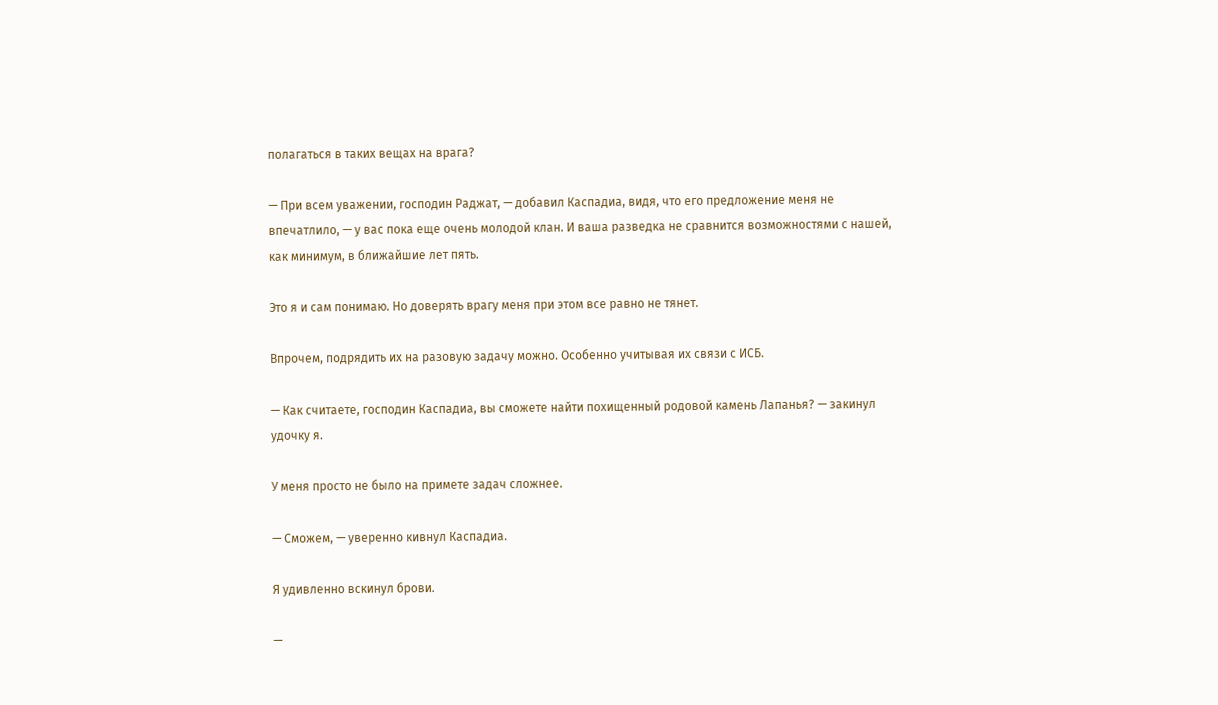полагаться в таких вещах на врага?

— При всем уважении, господин Раджат, — добавил Каспадиа, видя, что его предложение меня не впечатлило, — у вас пока еще очень молодой клан. И ваша разведка не сравнится возможностями с нашей, как минимум, в ближайшие лет пять.

Это я и сам понимаю. Но доверять врагу меня при этом все равно не тянет.

Впрочем, подрядить их на разовую задачу можно. Особенно учитывая их связи с ИСБ.

— Как считаете, господин Каспадиа, вы сможете найти похищенный родовой камень Лапанья? — закинул удочку я.

У меня просто не было на примете задач сложнее.

— Сможем, — уверенно кивнул Каспадиа.

Я удивленно вскинул брови.

—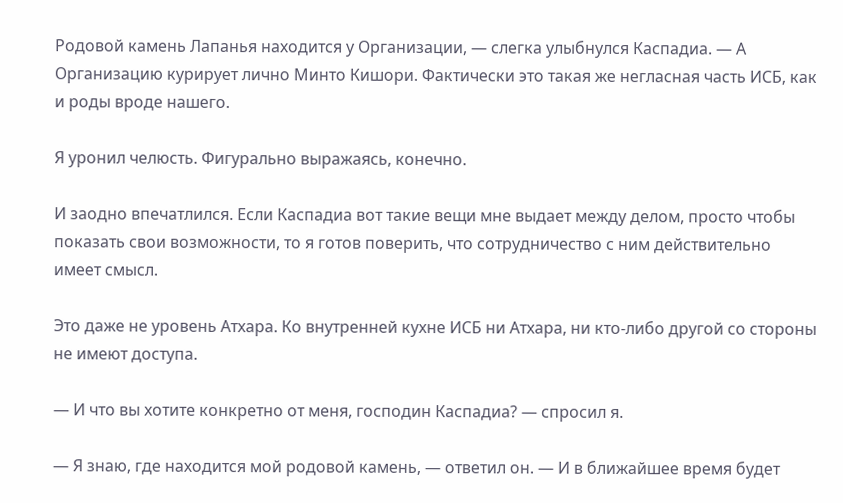Родовой камень Лапанья находится у Организации, — слегка улыбнулся Каспадиа. — А Организацию курирует лично Минто Кишори. Фактически это такая же негласная часть ИСБ, как и роды вроде нашего.

Я уронил челюсть. Фигурально выражаясь, конечно.

И заодно впечатлился. Если Каспадиа вот такие вещи мне выдает между делом, просто чтобы показать свои возможности, то я готов поверить, что сотрудничество с ним действительно имеет смысл.

Это даже не уровень Атхара. Ко внутренней кухне ИСБ ни Атхара, ни кто-либо другой со стороны не имеют доступа.

— И что вы хотите конкретно от меня, господин Каспадиа? — спросил я.

— Я знаю, где находится мой родовой камень, — ответил он. — И в ближайшее время будет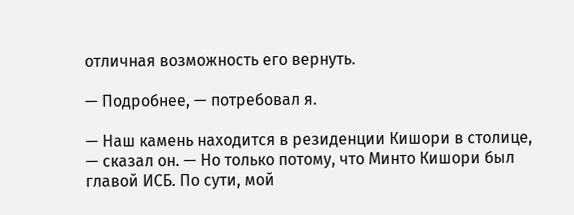отличная возможность его вернуть.

— Подробнее, — потребовал я.

— Наш камень находится в резиденции Кишори в столице, — сказал он. — Но только потому, что Минто Кишори был главой ИСБ. По сути, мой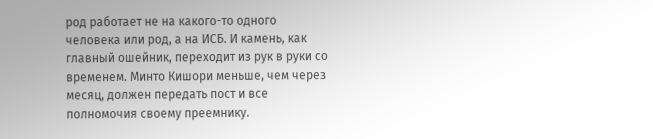род работает не на какого-то одного человека или род, а на ИСБ. И камень, как главный ошейник, переходит из рук в руки со временем. Минто Кишори меньше, чем через месяц, должен передать пост и все полномочия своему преемнику.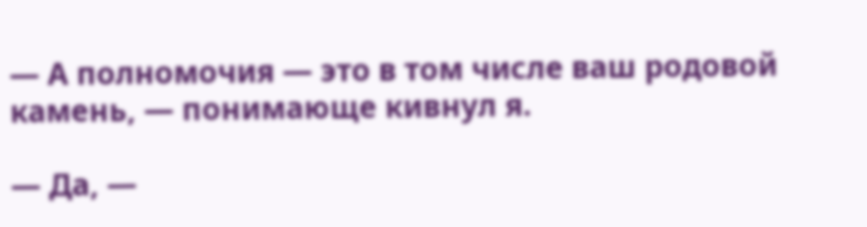— А полномочия — это в том числе ваш родовой камень, — понимающе кивнул я.

— Да, —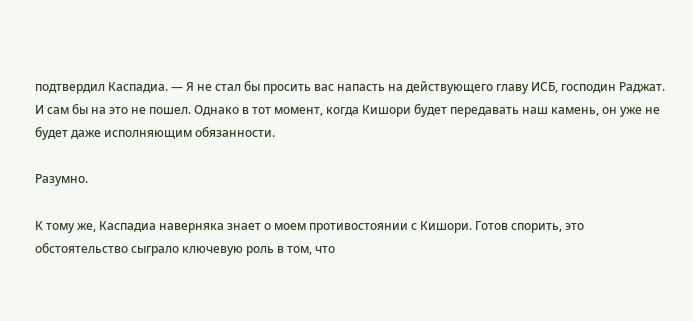подтвердил Каспадиа. — Я не стал бы просить вас напасть на действующего главу ИСБ, господин Раджат. И сам бы на это не пошел. Однако в тот момент, когда Кишори будет передавать наш камень, он уже не будет даже исполняющим обязанности.

Разумно.

К тому же, Каспадиа наверняка знает о моем противостоянии с Кишори. Готов спорить, это обстоятельство сыграло ключевую роль в том, что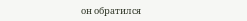он обратился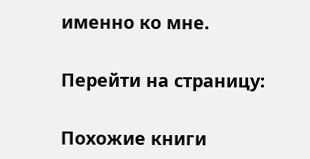именно ко мне.

Перейти на страницу:

Похожие книги